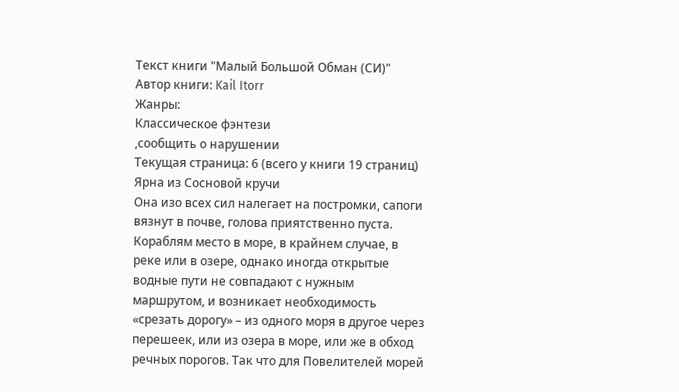Текст книги "Малый Большой Обман (СИ)"
Автор книги: Kail Itorr
Жанры:
Классическое фэнтези
,сообщить о нарушении
Текущая страница: 6 (всего у книги 19 страниц)
Ярна из Сосновой кручи
Она изо всех сил налегает на постромки, сапоги вязнут в почве, голова приятственно пуста. Кораблям место в море, в крайнем случае, в реке или в озере, однако иногда открытые водные пути не совпадают с нужным маршрутом, и возникает необходимость «срезать дорогу» – из одного моря в другое через перешеек, или из озера в море, или же в обход речных порогов. Так что для Повелителей морей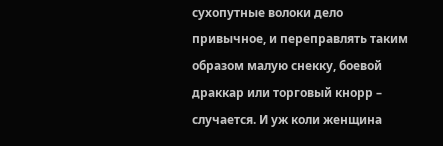сухопутные волоки дело привычное, и переправлять таким образом малую снекку, боевой драккар или торговый кнорр – случается. И уж коли женщина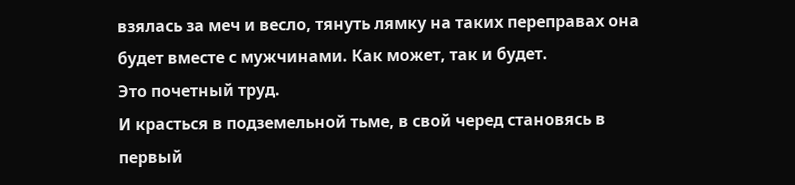взялась за меч и весло, тянуть лямку на таких переправах она будет вместе с мужчинами. Как может, так и будет.
Это почетный труд.
И красться в подземельной тьме, в свой черед становясь в первый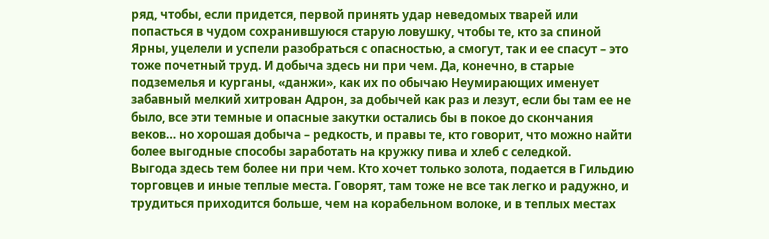ряд, чтобы, если придется, первой принять удар неведомых тварей или попасться в чудом сохранившуюся старую ловушку, чтобы те, кто за спиной Ярны, уцелели и успели разобраться с опасностью, а смогут, так и ее спасут – это тоже почетный труд. И добыча здесь ни при чем. Да, конечно, в старые подземелья и курганы, «данжи», как их по обычаю Неумирающих именует забавный мелкий хитрован Адрон, за добычей как раз и лезут, если бы там ее не было, все эти темные и опасные закутки остались бы в покое до скончания веков… но хорошая добыча – редкость, и правы те, кто говорит, что можно найти более выгодные способы заработать на кружку пива и хлеб с селедкой.
Выгода здесь тем более ни при чем. Кто хочет только золота, подается в Гильдию торговцев и иные теплые места. Говорят, там тоже не все так легко и радужно, и трудиться приходится больше, чем на корабельном волоке, и в теплых местах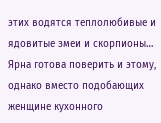этих водятся теплолюбивые и ядовитые змеи и скорпионы… Ярна готова поверить и этому, однако вместо подобающих женщине кухонного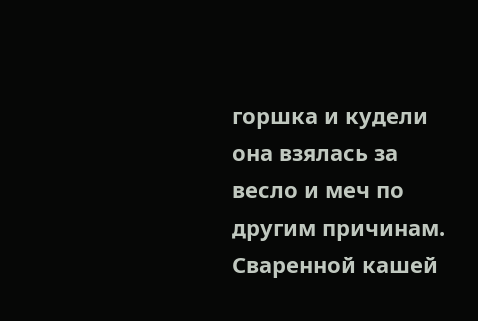горшка и кудели она взялась за весло и меч по другим причинам.
Сваренной кашей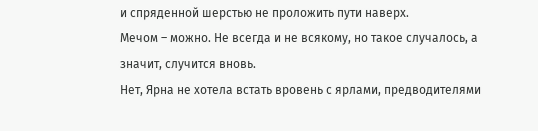и спряденной шерстью не проложить пути наверх.
Мечом – можно. Не всегда и не всякому, но такое случалось, а значит, случится вновь.
Нет, Ярна не хотела встать вровень с ярлами, предводителями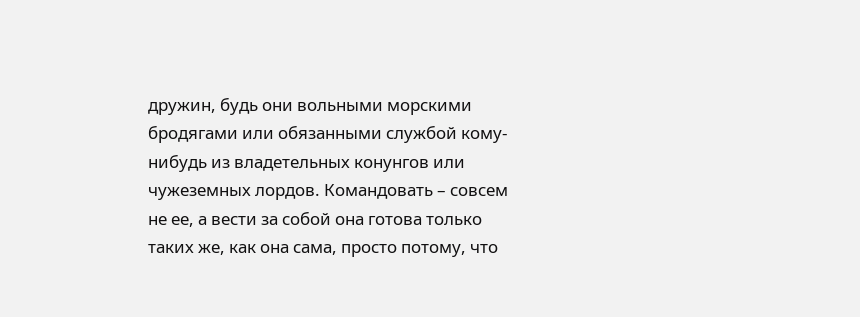дружин, будь они вольными морскими бродягами или обязанными службой кому-нибудь из владетельных конунгов или чужеземных лордов. Командовать – совсем не ее, а вести за собой она готова только таких же, как она сама, просто потому, что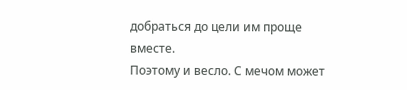добраться до цели им проще вместе.
Поэтому и весло. С мечом может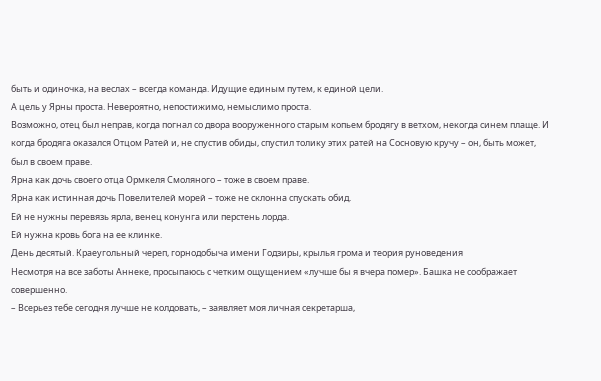быть и одиночка, на веслах – всегда команда. Идущие единым путем, к единой цели.
А цель у Ярны проста. Невероятно, непостижимо, немыслимо проста.
Возможно, отец был неправ, когда погнал со двора вооруженного старым копьем бродягу в ветхом, некогда синем плаще. И когда бродяга оказался Отцом Ратей и, не спустив обиды, спустил толику этих ратей на Сосновую кручу – он, быть может, был в своем праве.
Ярна как дочь своего отца Ормкеля Смоляного – тоже в своем праве.
Ярна как истинная дочь Повелителей морей – тоже не склонна спускать обид.
Ей не нужны перевязь ярла, венец конунга или перстень лорда.
Ей нужна кровь бога на ее клинке.
День десятый. Краеугольный череп, горнодобыча имени Годзиры, крылья грома и теория руноведения
Несмотря на все заботы Аннеке, просыпаюсь с четким ощущением «лучше бы я вчера помер». Башка не соображает совершенно.
– Всерьез тебе сегодня лучше не колдовать, – заявляет моя личная секретарша,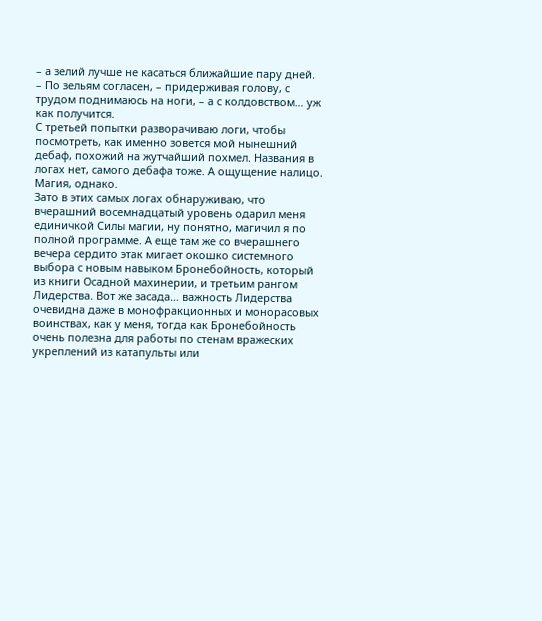– а зелий лучше не касаться ближайшие пару дней.
– По зельям согласен, – придерживая голову, с трудом поднимаюсь на ноги, – а с колдовством… уж как получится.
С третьей попытки разворачиваю логи, чтобы посмотреть, как именно зовется мой нынешний дебаф, похожий на жутчайший похмел. Названия в логах нет, самого дебафа тоже. А ощущение налицо. Магия, однако.
Зато в этих самых логах обнаруживаю, что вчерашний восемнадцатый уровень одарил меня единичкой Силы магии, ну понятно, магичил я по полной программе. А еще там же со вчерашнего вечера сердито этак мигает окошко системного выбора с новым навыком Бронебойность, который из книги Осадной махинерии, и третьим рангом Лидерства. Вот же засада… важность Лидерства очевидна даже в монофракционных и монорасовых воинствах, как у меня, тогда как Бронебойность очень полезна для работы по стенам вражеских укреплений из катапульты или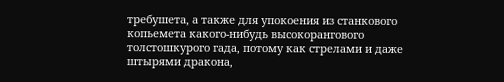требушета, а также для упокоения из станкового копьемета какого-нибудь высокорангового толстошкурого гада, потому как стрелами и даже штырями дракона,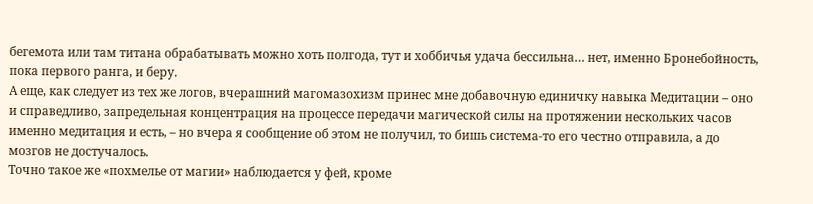бегемота или там титана обрабатывать можно хоть полгода, тут и хоббичья удача бессильна… нет, именно Бронебойность, пока первого ранга, и беру.
А еще, как следует из тех же логов, вчерашний магомазохизм принес мне добавочную единичку навыка Медитации – оно и справедливо, запредельная концентрация на процессе передачи магической силы на протяжении нескольких часов именно медитация и есть, – но вчера я сообщение об этом не получил, то бишь система-то его честно отправила, а до мозгов не достучалось.
Точно такое же «похмелье от магии» наблюдается у фей, кроме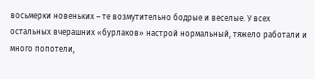восьмерки новеньких – те возмутительно бодрые и веселые. У всех остальных вчерашних «бурлаков» настрой нормальный, тяжело работали и много попотели,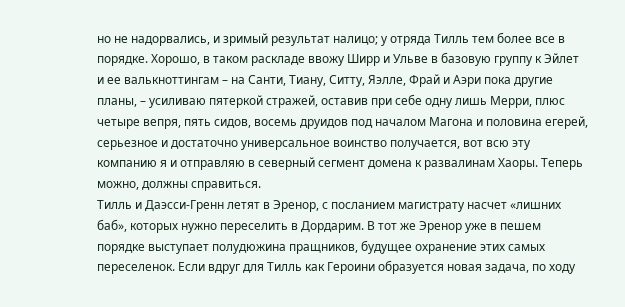но не надорвались, и зримый результат налицо; у отряда Тилль тем более все в порядке. Хорошо, в таком раскладе ввожу Ширр и Ульве в базовую группу к Эйлет и ее валькноттингам – на Санти, Тиану, Ситту, Яэлле, Фрай и Аэри пока другие планы, – усиливаю пятеркой стражей, оставив при себе одну лишь Мерри, плюс четыре вепря, пять сидов, восемь друидов под началом Магона и половина егерей, серьезное и достаточно универсальное воинство получается, вот всю эту компанию я и отправляю в северный сегмент домена к развалинам Хаоры. Теперь можно, должны справиться.
Тилль и Даэсси-Гренн летят в Эренор, с посланием магистрату насчет «лишних баб», которых нужно переселить в Дордарим. В тот же Эренор уже в пешем порядке выступает полудюжина пращников, будущее охранение этих самых переселенок. Если вдруг для Тилль как Героини образуется новая задача, по ходу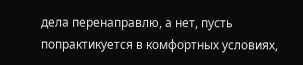дела перенаправлю, а нет, пусть попрактикуется в комфортных условиях,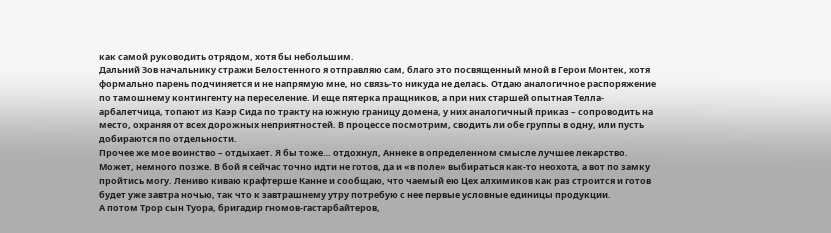как самой руководить отрядом, хотя бы небольшим.
Дальний Зов начальнику стражи Белостенного я отправляю сам, благо это посвященный мной в Герои Монтек, хотя формально парень подчиняется и не напрямую мне, но связь-то никуда не делась. Отдаю аналогичное распоряжение по тамошнему контингенту на переселение. И еще пятерка пращников, а при них старшей опытная Телла-арбалетчица, топают из Каэр Сида по тракту на южную границу домена, у них аналогичный приказ – сопроводить на место, охраняя от всех дорожных неприятностей. В процессе посмотрим, сводить ли обе группы в одну, или пусть добираются по отдельности.
Прочее же мое воинство – отдыхает. Я бы тоже… отдохнул, Аннеке в определенном смысле лучшее лекарство. Может, немного позже. В бой я сейчас точно идти не готов, да и «в поле» выбираться как-то неохота, а вот по замку пройтись могу. Лениво киваю крафтерше Канне и сообщаю, что чаемый ею Цех алхимиков как раз строится и готов будет уже завтра ночью, так что к завтрашнему утру потребую с нее первые условные единицы продукции.
А потом Трор сын Туора, бригадир гномов-гастарбайтеров,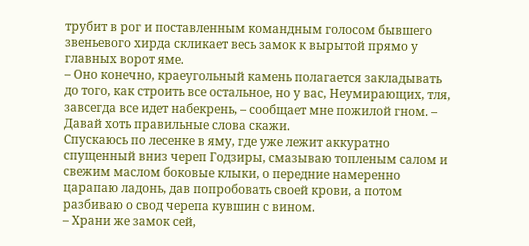трубит в рог и поставленным командным голосом бывшего звеньевого хирда скликает весь замок к вырытой прямо у главных ворот яме.
– Оно конечно, краеугольный камень полагается закладывать до того, как строить все остальное, но у вас, Неумирающих, тля, завсегда все идет набекрень, – сообщает мне пожилой гном. – Давай хоть правильные слова скажи.
Спускаюсь по лесенке в яму, где уже лежит аккуратно спущенный вниз череп Годзиры, смазываю топленым салом и свежим маслом боковые клыки, о передние намеренно царапаю ладонь, дав попробовать своей крови, а потом разбиваю о свод черепа кувшин с вином.
– Храни же замок сей,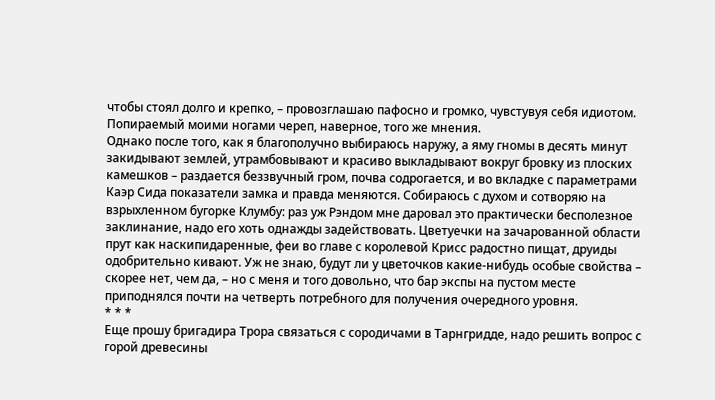чтобы стоял долго и крепко, – провозглашаю пафосно и громко, чувстувуя себя идиотом. Попираемый моими ногами череп, наверное, того же мнения.
Однако после того, как я благополучно выбираюсь наружу, а яму гномы в десять минут закидывают землей, утрамбовывают и красиво выкладывают вокруг бровку из плоских камешков – раздается беззвучный гром, почва содрогается, и во вкладке с параметрами Каэр Сида показатели замка и правда меняются. Собираюсь с духом и сотворяю на взрыхленном бугорке Клумбу: раз уж Рэндом мне даровал это практически бесполезное заклинание, надо его хоть однажды задействовать. Цветуечки на зачарованной области прут как наскипидаренные, феи во главе с королевой Крисс радостно пищат, друиды одобрительно кивают. Уж не знаю, будут ли у цветочков какие-нибудь особые свойства – скорее нет, чем да, – но с меня и того довольно, что бар экспы на пустом месте приподнялся почти на четверть потребного для получения очередного уровня.
* * *
Еще прошу бригадира Трора связаться с сородичами в Тарнгридде, надо решить вопрос с горой древесины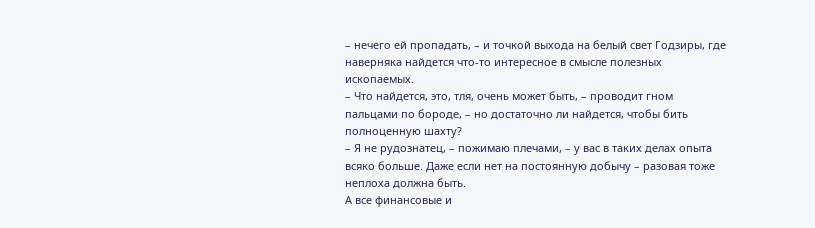– нечего ей пропадать, – и точкой выхода на белый свет Годзиры, где наверняка найдется что-то интересное в смысле полезных ископаемых.
– Что найдется, это, тля, очень может быть, – проводит гном пальцами по бороде, – но достаточно ли найдется, чтобы бить полноценную шахту?
– Я не рудознатец, – пожимаю плечами, – у вас в таких делах опыта всяко больше. Даже если нет на постоянную добычу – разовая тоже неплоха должна быть.
А все финансовые и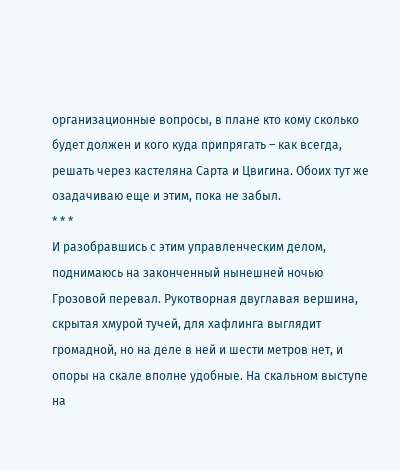организационные вопросы, в плане кто кому сколько будет должен и кого куда припрягать – как всегда, решать через кастеляна Сарта и Цвигина. Обоих тут же озадачиваю еще и этим, пока не забыл.
* * *
И разобравшись с этим управленческим делом, поднимаюсь на законченный нынешней ночью Грозовой перевал. Рукотворная двуглавая вершина, скрытая хмурой тучей, для хафлинга выглядит громадной, но на деле в ней и шести метров нет, и опоры на скале вполне удобные. На скальном выступе на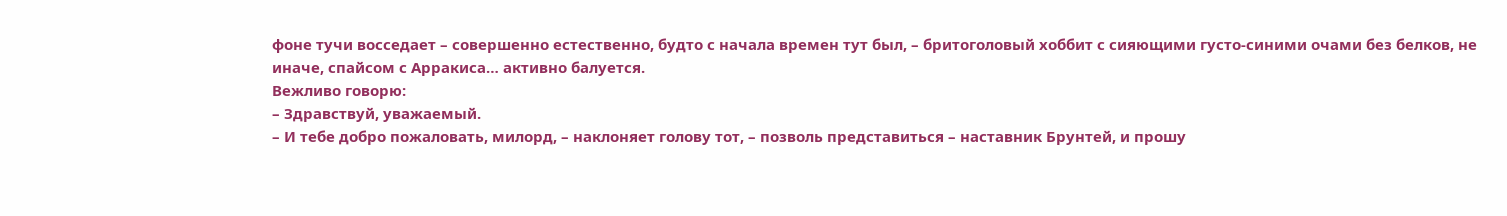фоне тучи восседает – совершенно естественно, будто с начала времен тут был, – бритоголовый хоббит с сияющими густо-синими очами без белков, не иначе, спайсом с Арракиса… активно балуется.
Вежливо говорю:
– Здравствуй, уважаемый.
– И тебе добро пожаловать, милорд, – наклоняет голову тот, – позволь представиться – наставник Брунтей, и прошу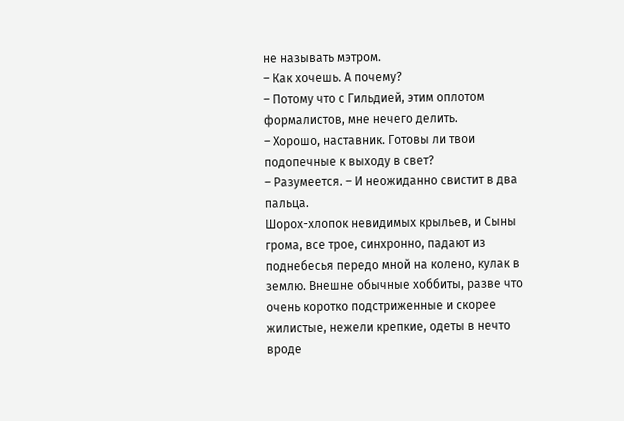не называть мэтром.
– Как хочешь. А почему?
– Потому что с Гильдией, этим оплотом формалистов, мне нечего делить.
– Хорошо, наставник. Готовы ли твои подопечные к выходу в свет?
– Разумеется. – И неожиданно свистит в два пальца.
Шорох-хлопок невидимых крыльев, и Сыны грома, все трое, синхронно, падают из поднебесья передо мной на колено, кулак в землю. Внешне обычные хоббиты, разве что очень коротко подстриженные и скорее жилистые, нежели крепкие, одеты в нечто вроде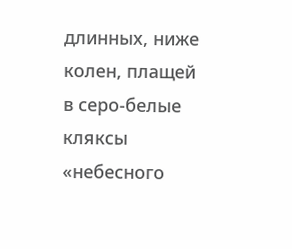длинных, ниже колен, плащей в серо-белые кляксы «небесного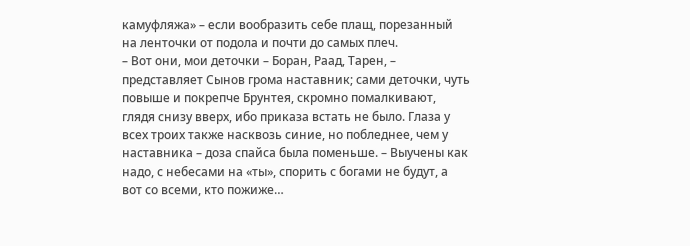камуфляжа» – если вообразить себе плащ, порезанный на ленточки от подола и почти до самых плеч.
– Вот они, мои деточки – Боран, Раад, Тарен, – представляет Сынов грома наставник; сами деточки, чуть повыше и покрепче Брунтея, скромно помалкивают, глядя снизу вверх, ибо приказа встать не было. Глаза у всех троих также насквозь синие, но побледнее, чем у наставника – доза спайса была поменьше. – Выучены как надо, с небесами на «ты», спорить с богами не будут, а вот со всеми, кто пожиже…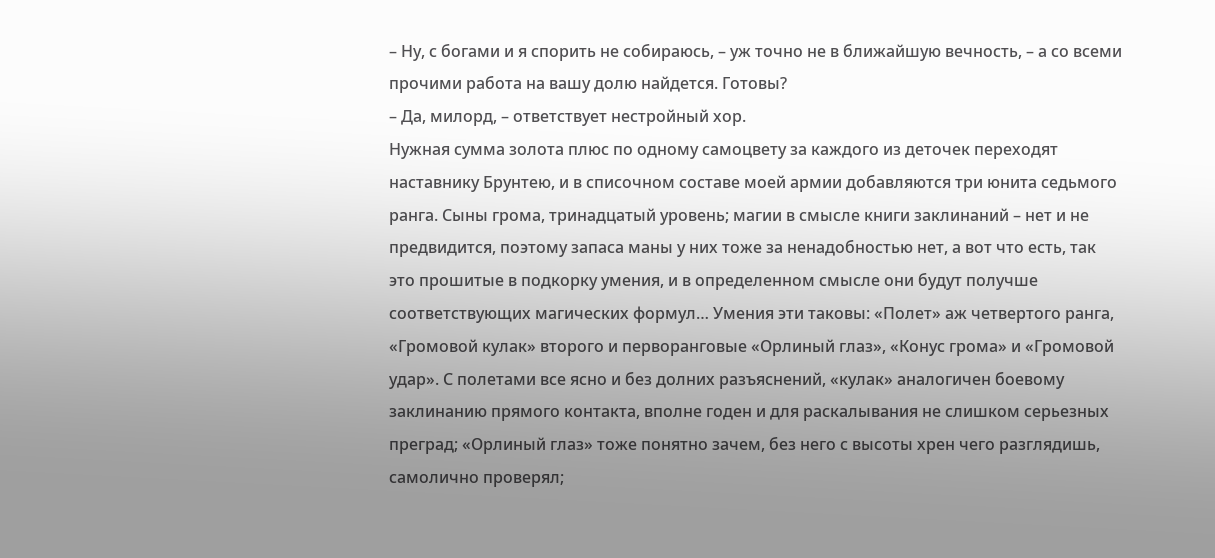– Ну, с богами и я спорить не собираюсь, – уж точно не в ближайшую вечность, – а со всеми прочими работа на вашу долю найдется. Готовы?
– Да, милорд, – ответствует нестройный хор.
Нужная сумма золота плюс по одному самоцвету за каждого из деточек переходят наставнику Брунтею, и в списочном составе моей армии добавляются три юнита седьмого ранга. Сыны грома, тринадцатый уровень; магии в смысле книги заклинаний – нет и не предвидится, поэтому запаса маны у них тоже за ненадобностью нет, а вот что есть, так это прошитые в подкорку умения, и в определенном смысле они будут получше соответствующих магических формул… Умения эти таковы: «Полет» аж четвертого ранга, «Громовой кулак» второго и перворанговые «Орлиный глаз», «Конус грома» и «Громовой удар». С полетами все ясно и без долних разъяснений, «кулак» аналогичен боевому заклинанию прямого контакта, вполне годен и для раскалывания не слишком серьезных преград; «Орлиный глаз» тоже понятно зачем, без него с высоты хрен чего разглядишь, самолично проверял;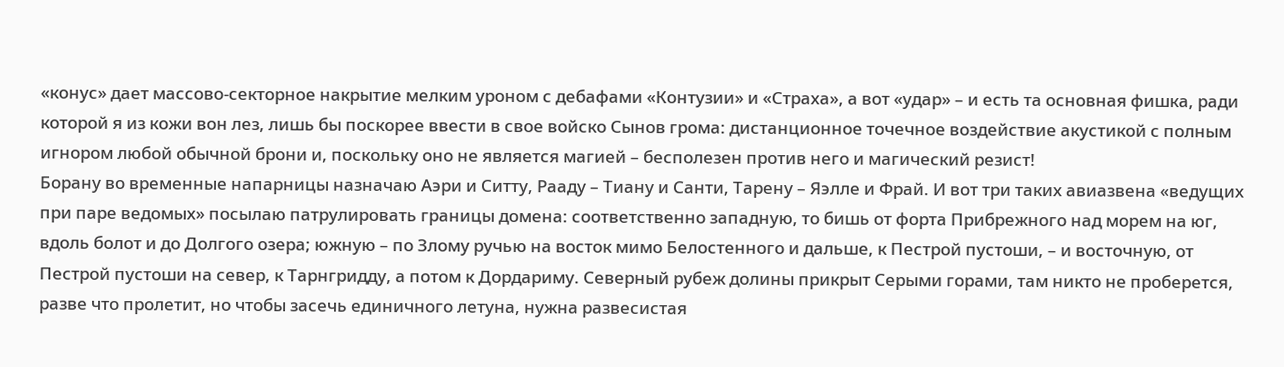«конус» дает массово-секторное накрытие мелким уроном с дебафами «Контузии» и «Страха», а вот «удар» – и есть та основная фишка, ради которой я из кожи вон лез, лишь бы поскорее ввести в свое войско Сынов грома: дистанционное точечное воздействие акустикой с полным игнором любой обычной брони и, поскольку оно не является магией – бесполезен против него и магический резист!
Борану во временные напарницы назначаю Аэри и Ситту, Рааду – Тиану и Санти, Тарену – Яэлле и Фрай. И вот три таких авиазвена «ведущих при паре ведомых» посылаю патрулировать границы домена: соответственно западную, то бишь от форта Прибрежного над морем на юг, вдоль болот и до Долгого озера; южную – по Злому ручью на восток мимо Белостенного и дальше, к Пестрой пустоши, – и восточную, от Пестрой пустоши на север, к Тарнгридду, а потом к Дордариму. Северный рубеж долины прикрыт Серыми горами, там никто не проберется, разве что пролетит, но чтобы засечь единичного летуна, нужна развесистая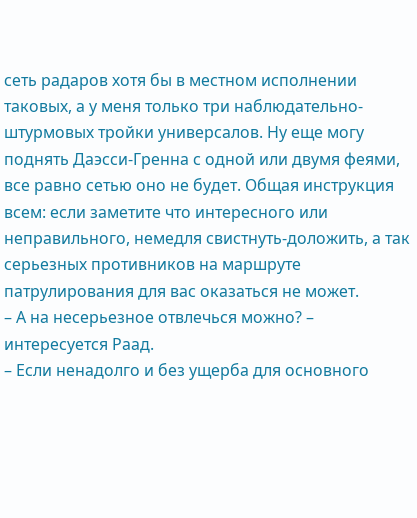сеть радаров хотя бы в местном исполнении таковых, а у меня только три наблюдательно-штурмовых тройки универсалов. Ну еще могу поднять Даэсси-Гренна с одной или двумя феями, все равно сетью оно не будет. Общая инструкция всем: если заметите что интересного или неправильного, немедля свистнуть-доложить, а так серьезных противников на маршруте патрулирования для вас оказаться не может.
– А на несерьезное отвлечься можно? – интересуется Раад.
– Если ненадолго и без ущерба для основного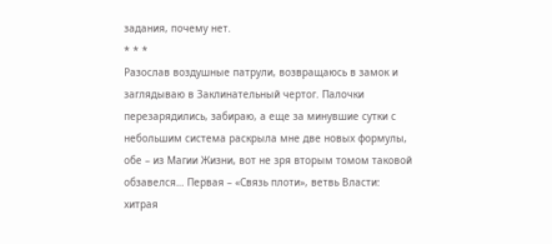задания, почему нет.
* * *
Разослав воздушные патрули, возвращаюсь в замок и заглядываю в Заклинательный чертог. Палочки перезарядились, забираю, а еще за минувшие сутки с небольшим система раскрыла мне две новых формулы, обе – из Магии Жизни, вот не зря вторым томом таковой обзавелся… Первая – «Связь плоти», ветвь Власти: хитрая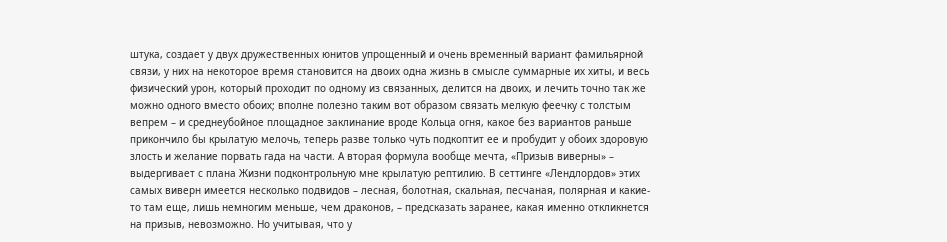штука, создает у двух дружественных юнитов упрощенный и очень временный вариант фамильярной связи, у них на некоторое время становится на двоих одна жизнь в смысле суммарные их хиты, и весь физический урон, который проходит по одному из связанных, делится на двоих, и лечить точно так же можно одного вместо обоих; вполне полезно таким вот образом связать мелкую феечку с толстым вепрем – и среднеубойное площадное заклинание вроде Кольца огня, какое без вариантов раньше прикончило бы крылатую мелочь, теперь разве только чуть подкоптит ее и пробудит у обоих здоровую злость и желание порвать гада на части. А вторая формула вообще мечта, «Призыв виверны» – выдергивает с плана Жизни подконтрольную мне крылатую рептилию. В сеттинге «Лендлордов» этих самых виверн имеется несколько подвидов – лесная, болотная, скальная, песчаная, полярная и какие-то там еще, лишь немногим меньше, чем драконов, – предсказать заранее, какая именно откликнется на призыв, невозможно. Но учитывая, что у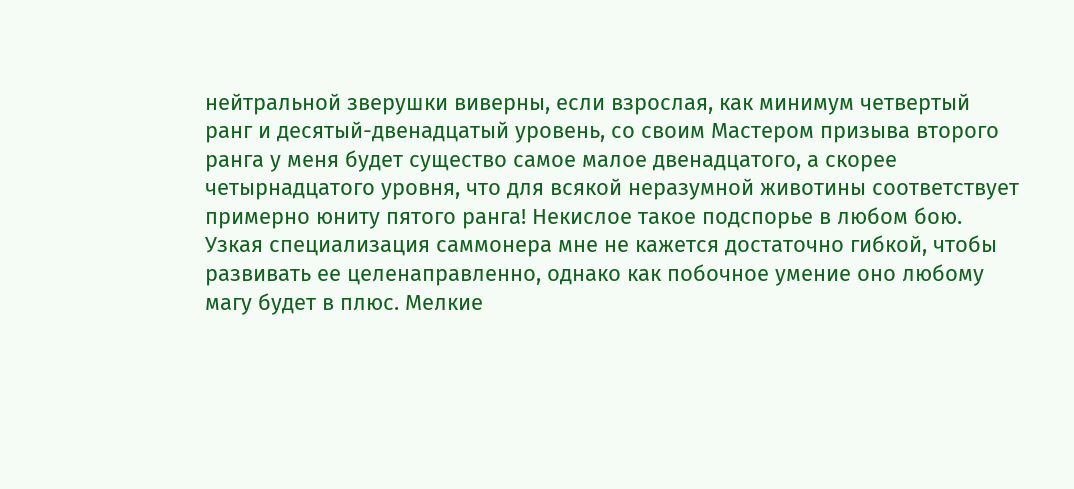нейтральной зверушки виверны, если взрослая, как минимум четвертый ранг и десятый-двенадцатый уровень, со своим Мастером призыва второго ранга у меня будет существо самое малое двенадцатого, а скорее четырнадцатого уровня, что для всякой неразумной животины соответствует примерно юниту пятого ранга! Некислое такое подспорье в любом бою. Узкая специализация саммонера мне не кажется достаточно гибкой, чтобы развивать ее целенаправленно, однако как побочное умение оно любому магу будет в плюс. Мелкие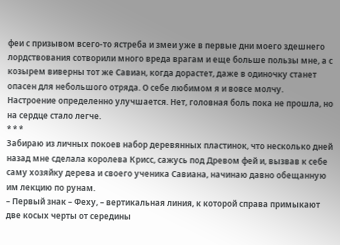феи с призывом всего-то ястреба и змеи уже в первые дни моего здешнего лордствования сотворили много вреда врагам и еще больше пользы мне, а с козырем виверны тот же Савиан, когда дорастет, даже в одиночку станет опасен для небольшого отряда. О себе любимом я и вовсе молчу.
Настроение определенно улучшается. Нет, головная боль пока не прошла, но на сердце стало легче.
* * *
Забираю из личных покоев набор деревянных пластинок, что несколько дней назад мне сделала королева Крисс, сажусь под Древом фей и, вызвав к себе саму хозяйку дерева и своего ученика Савиана, начинаю давно обещанную им лекцию по рунам.
– Первый знак – Феху, – вертикальная линия, к которой справа примыкают две косых черты от середины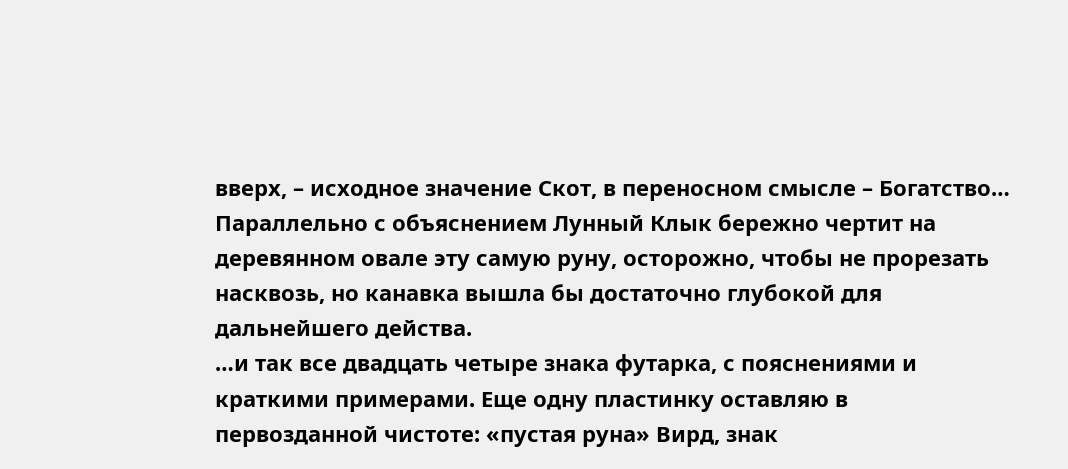вверх, – исходное значение Скот, в переносном смысле – Богатство…
Параллельно с объяснением Лунный Клык бережно чертит на деревянном овале эту самую руну, осторожно, чтобы не прорезать насквозь, но канавка вышла бы достаточно глубокой для дальнейшего действа.
…и так все двадцать четыре знака футарка, с пояснениями и краткими примерами. Еще одну пластинку оставляю в первозданной чистоте: «пустая руна» Вирд, знак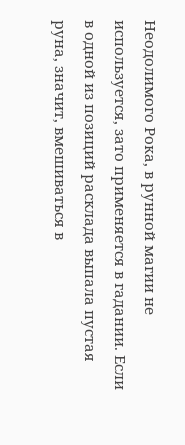Неодолимого Рока, в рунной магии не используется, зато применяется в гадании. Если в одной из позиций расклада выпала пустая руна, значит, вмешиваться в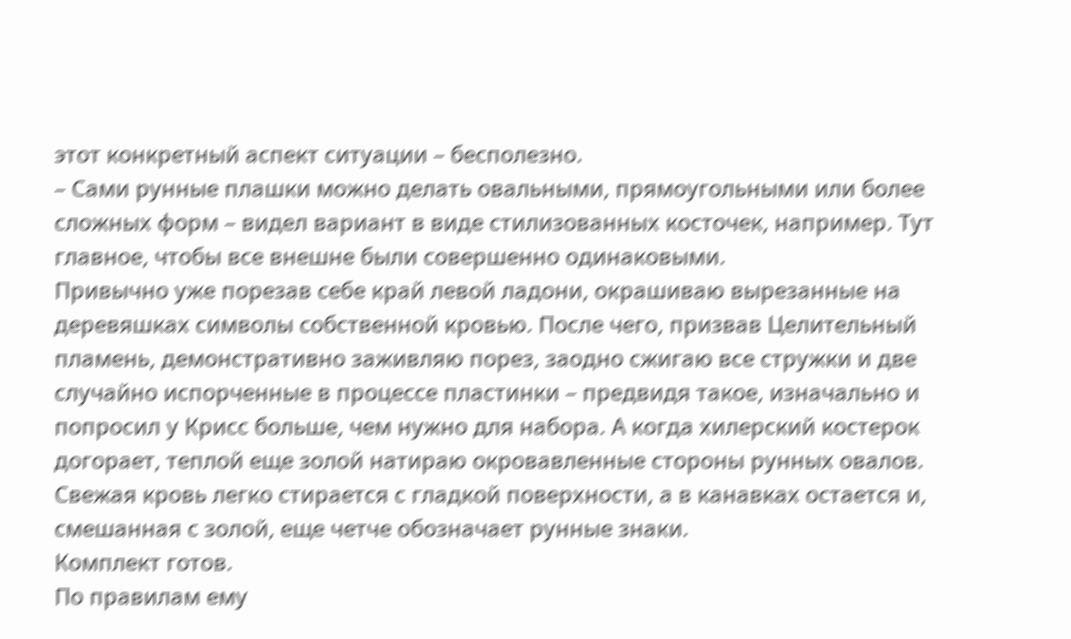этот конкретный аспект ситуации – бесполезно.
– Сами рунные плашки можно делать овальными, прямоугольными или более сложных форм – видел вариант в виде стилизованных косточек, например. Тут главное, чтобы все внешне были совершенно одинаковыми.
Привычно уже порезав себе край левой ладони, окрашиваю вырезанные на деревяшках символы собственной кровью. После чего, призвав Целительный пламень, демонстративно заживляю порез, заодно сжигаю все стружки и две случайно испорченные в процессе пластинки – предвидя такое, изначально и попросил у Крисс больше, чем нужно для набора. А когда хилерский костерок догорает, теплой еще золой натираю окровавленные стороны рунных овалов. Свежая кровь легко стирается с гладкой поверхности, а в канавках остается и, смешанная с золой, еще четче обозначает рунные знаки.
Комплект готов.
По правилам ему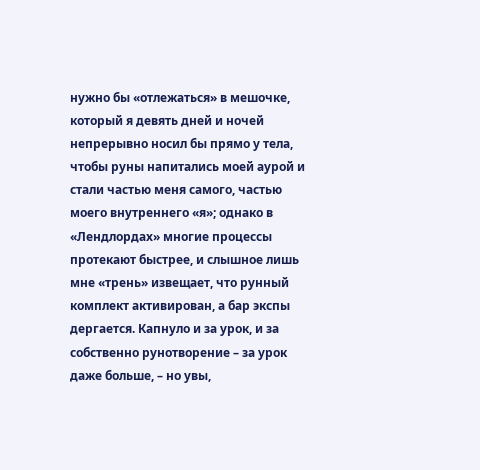нужно бы «отлежаться» в мешочке, который я девять дней и ночей непрерывно носил бы прямо у тела, чтобы руны напитались моей аурой и стали частью меня самого, частью моего внутреннего «я»; однако в «Лендлордах» многие процессы протекают быстрее, и слышное лишь мне «трень» извещает, что рунный комплект активирован, а бар экспы дергается. Капнуло и за урок, и за собственно рунотворение – за урок даже больше, – но увы,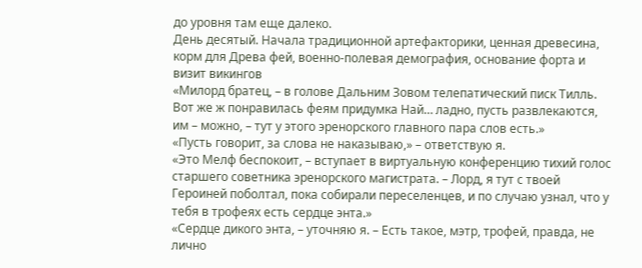до уровня там еще далеко.
День десятый. Начала традиционной артефакторики, ценная древесина, корм для Древа фей, военно-полевая демография, основание форта и визит викингов
«Милорд братец, – в голове Дальним Зовом телепатический писк Тилль. Вот же ж понравилась феям придумка Най… ладно, пусть развлекаются, им – можно, – тут у этого эренорского главного пара слов есть.»
«Пусть говорит, за слова не наказываю,» – ответствую я.
«Это Мелф беспокоит, – вступает в виртуальную конференцию тихий голос старшего советника эренорского магистрата. – Лорд, я тут с твоей Героиней поболтал, пока собирали переселенцев, и по случаю узнал, что у тебя в трофеях есть сердце энта.»
«Сердце дикого энта, – уточняю я. – Есть такое, мэтр, трофей, правда, не лично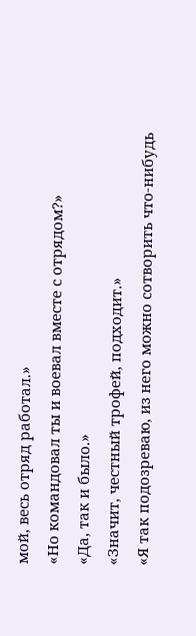мой, весь отряд работал.»
«Но командовал ты и воевал вместе с отрядом?»
«Да, так и было.»
«Значит, честный трофей, подходит.»
«Я так подозреваю, из него можно сотворить что-нибудь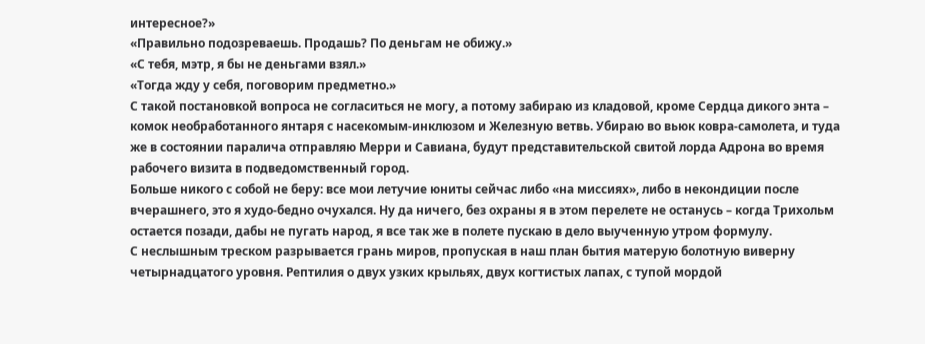интересное?»
«Правильно подозреваешь. Продашь? По деньгам не обижу.»
«С тебя, мэтр, я бы не деньгами взял.»
«Тогда жду у себя, поговорим предметно.»
С такой постановкой вопроса не согласиться не могу, а потому забираю из кладовой, кроме Сердца дикого энта – комок необработанного янтаря с насекомым-инклюзом и Железную ветвь. Убираю во вьюк ковра-самолета, и туда же в состоянии паралича отправляю Мерри и Савиана, будут представительской свитой лорда Адрона во время рабочего визита в подведомственный город.
Больше никого с собой не беру: все мои летучие юниты сейчас либо «на миссиях», либо в некондиции после вчерашнего, это я худо-бедно очухался. Ну да ничего, без охраны я в этом перелете не останусь – когда Трихольм остается позади, дабы не пугать народ, я все так же в полете пускаю в дело выученную утром формулу.
С неслышным треском разрывается грань миров, пропуская в наш план бытия матерую болотную виверну четырнадцатого уровня. Рептилия о двух узких крыльях, двух когтистых лапах, с тупой мордой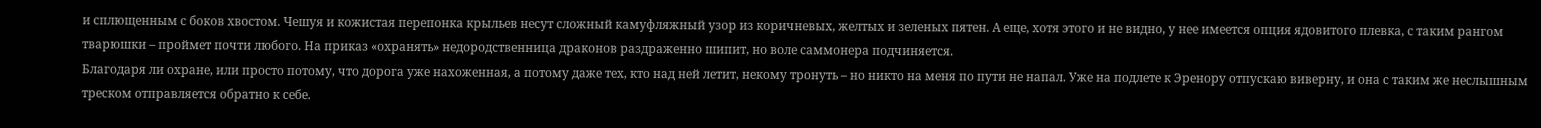и сплющенным с боков хвостом. Чешуя и кожистая перепонка крыльев несут сложный камуфляжный узор из коричневых, желтых и зеленых пятен. А еще, хотя этого и не видно, у нее имеется опция ядовитого плевка, с таким рангом тварюшки – проймет почти любого. На приказ «охранять» недородственница драконов раздраженно шипит, но воле саммонера подчиняется.
Благодаря ли охране, или просто потому, что дорога уже нахоженная, а потому даже тех, кто над ней летит, некому тронуть – но никто на меня по пути не напал. Уже на подлете к Эренору отпускаю виверну, и она с таким же неслышным треском отправляется обратно к себе.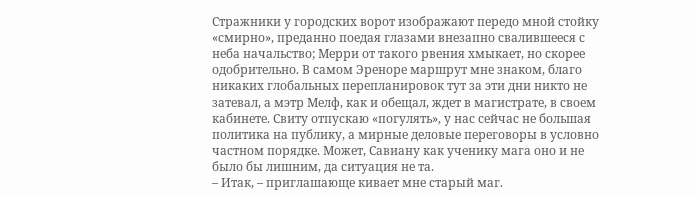Стражники у городских ворот изображают передо мной стойку «смирно», преданно поедая глазами внезапно свалившееся с неба начальство; Мерри от такого рвения хмыкает, но скорее одобрительно. В самом Эреноре маршрут мне знаком, благо никаких глобальных перепланировок тут за эти дни никто не затевал, а мэтр Мелф, как и обещал, ждет в магистрате, в своем кабинете. Свиту отпускаю «погулять», у нас сейчас не большая политика на публику, а мирные деловые переговоры в условно частном порядке. Может, Савиану как ученику мага оно и не было бы лишним, да ситуация не та.
– Итак, – приглашающе кивает мне старый маг.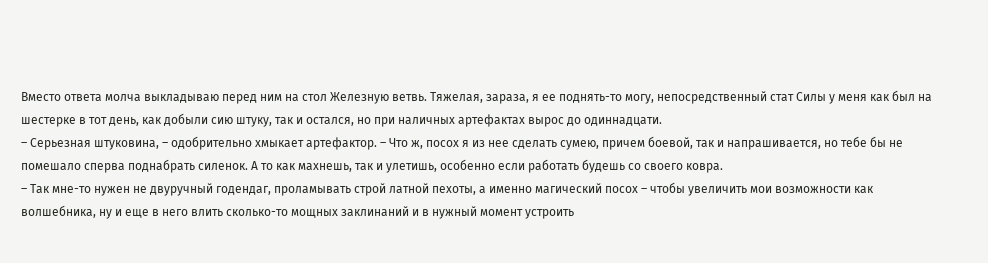Вместо ответа молча выкладываю перед ним на стол Железную ветвь. Тяжелая, зараза, я ее поднять-то могу, непосредственный стат Силы у меня как был на шестерке в тот день, как добыли сию штуку, так и остался, но при наличных артефактах вырос до одиннадцати.
– Серьезная штуковина, – одобрительно хмыкает артефактор. – Что ж, посох я из нее сделать сумею, причем боевой, так и напрашивается, но тебе бы не помешало сперва поднабрать силенок. А то как махнешь, так и улетишь, особенно если работать будешь со своего ковра.
– Так мне-то нужен не двуручный годендаг, проламывать строй латной пехоты, а именно магический посох – чтобы увеличить мои возможности как волшебника, ну и еще в него влить сколько-то мощных заклинаний и в нужный момент устроить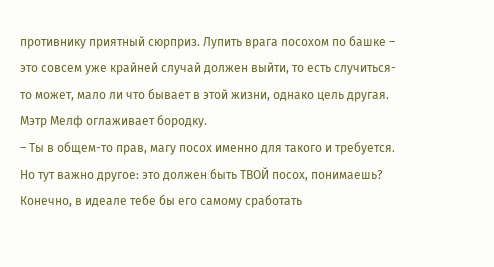противнику приятный сюрприз. Лупить врага посохом по башке – это совсем уже крайней случай должен выйти, то есть случиться-то может, мало ли что бывает в этой жизни, однако цель другая.
Мэтр Мелф оглаживает бородку.
– Ты в общем-то прав, магу посох именно для такого и требуется. Но тут важно другое: это должен быть ТВОЙ посох, понимаешь? Конечно, в идеале тебе бы его самому сработать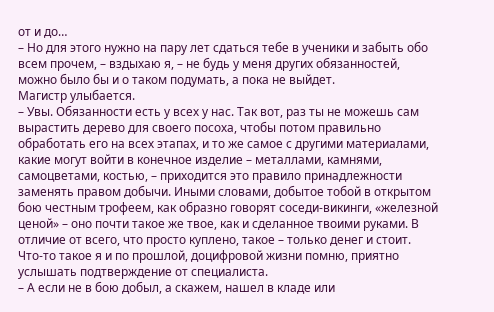от и до…
– Но для этого нужно на пару лет сдаться тебе в ученики и забыть обо всем прочем, – вздыхаю я, – не будь у меня других обязанностей, можно было бы и о таком подумать, а пока не выйдет.
Магистр улыбается.
– Увы. Обязанности есть у всех у нас. Так вот, раз ты не можешь сам вырастить дерево для своего посоха, чтобы потом правильно обработать его на всех этапах, и то же самое с другими материалами, какие могут войти в конечное изделие – металлами, камнями, самоцветами, костью, – приходится это правило принадлежности заменять правом добычи. Иными словами, добытое тобой в открытом бою честным трофеем, как образно говорят соседи-викинги, «железной ценой» – оно почти такое же твое, как и сделанное твоими руками. В отличие от всего, что просто куплено, такое – только денег и стоит.
Что-то такое я и по прошлой, доцифровой жизни помню, приятно услышать подтверждение от специалиста.
– А если не в бою добыл, а скажем, нашел в кладе или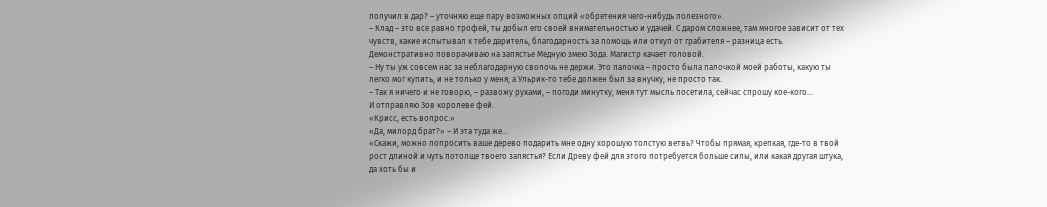получил в дар? – уточняю еще пару возможных опций «обретения чего-нибудь полезного».
– Клад – это все равно трофей, ты добыл его своей внимательностью и удачей. С даром сложнее, там многое зависит от тех чувств, какие испытывал к тебе даритель, благодарность за помощь или откуп от грабителя – разница есть.
Демонстративно поворачиваю на запястье Медную змею Зода. Магистр качает головой.
– Ну ты уж совсем нас за неблагодарную сволочь не держи. Это палочка – просто была палочкой моей работы, какую ты легко мог купить, и не только у меня; а Ульрик-то тебе должен был за внучку, не просто так.
– Так я ничего и не говорю, – развожу руками, – погоди минутку, меня тут мысль посетила, сейчас спрошу кое-кого…
И отправляю Зов королеве фей.
«Крисс, есть вопрос.»
«Да, милорд брат?» – И эта туда же…
«Скажи, можно попросить ваше дерево подарить мне одну хорошую толстую ветвь? Чтобы прямая, крепкая, где-то в твой рост длиной и чуть потолще твоего запястья? Если Древу фей для этого потребуется больше силы, или какая другая штука, да хоть бы и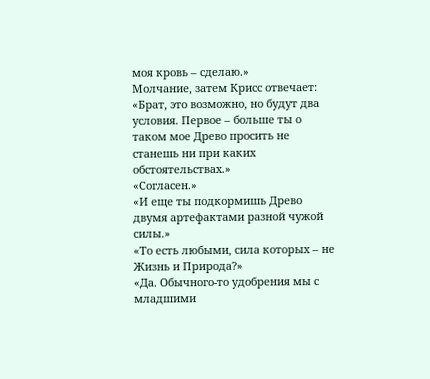моя кровь – сделаю.»
Молчание, затем Крисс отвечает:
«Брат, это возможно, но будут два условия. Первое – больше ты о таком мое Древо просить не станешь ни при каких обстоятельствах.»
«Согласен.»
«И еще ты подкормишь Древо двумя артефактами разной чужой силы.»
«То есть любыми, сила которых – не Жизнь и Природа?»
«Да. Обычного-то удобрения мы с младшими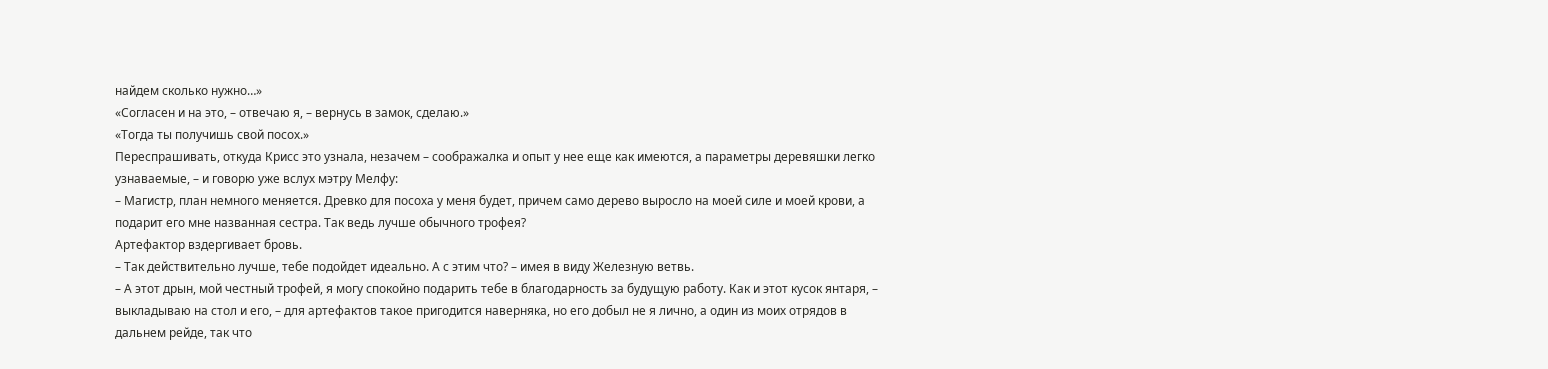найдем сколько нужно…»
«Согласен и на это, – отвечаю я, – вернусь в замок, сделаю.»
«Тогда ты получишь свой посох.»
Переспрашивать, откуда Крисс это узнала, незачем – соображалка и опыт у нее еще как имеются, а параметры деревяшки легко узнаваемые, – и говорю уже вслух мэтру Мелфу:
– Магистр, план немного меняется. Древко для посоха у меня будет, причем само дерево выросло на моей силе и моей крови, а подарит его мне названная сестра. Так ведь лучше обычного трофея?
Артефактор вздергивает бровь.
– Так действительно лучше, тебе подойдет идеально. А с этим что? – имея в виду Железную ветвь.
– А этот дрын, мой честный трофей, я могу спокойно подарить тебе в благодарность за будущую работу. Как и этот кусок янтаря, – выкладываю на стол и его, – для артефактов такое пригодится наверняка, но его добыл не я лично, а один из моих отрядов в дальнем рейде, так что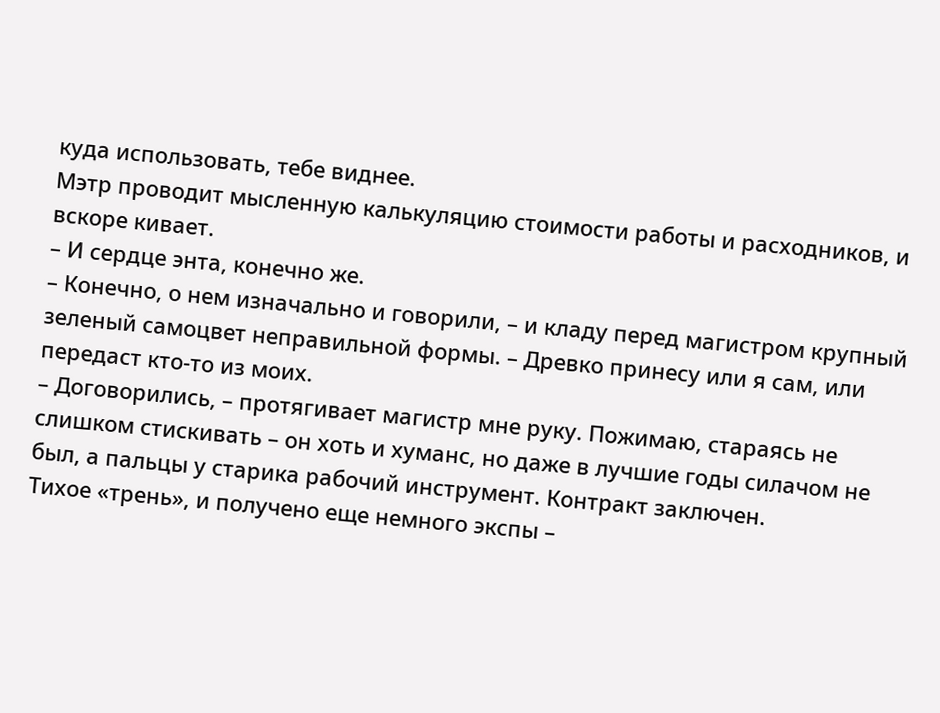куда использовать, тебе виднее.
Мэтр проводит мысленную калькуляцию стоимости работы и расходников, и вскоре кивает.
– И сердце энта, конечно же.
– Конечно, о нем изначально и говорили, – и кладу перед магистром крупный зеленый самоцвет неправильной формы. – Древко принесу или я сам, или передаст кто-то из моих.
– Договорились, – протягивает магистр мне руку. Пожимаю, стараясь не слишком стискивать – он хоть и хуманс, но даже в лучшие годы силачом не был, а пальцы у старика рабочий инструмент. Контракт заключен.
Тихое «трень», и получено еще немного экспы –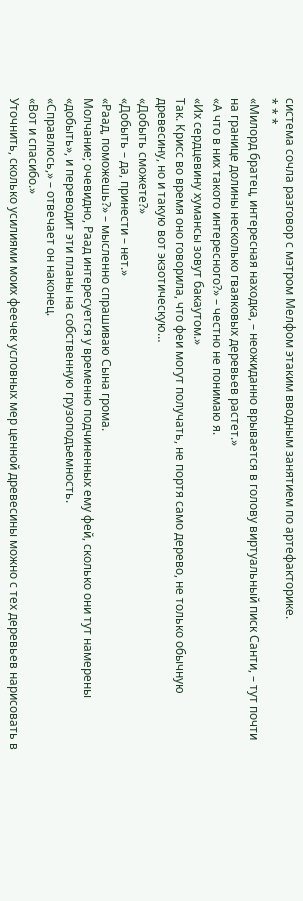система сочла разговор с мэтром Мелфом этаким вводным занятием по артефакторике.
* * *
«Милорд братец, интересная находка, – неожиданно врывается в голову виртуальный писк Санти, – тут почти на границе долины несколько гваяковых деревьев растет.»
«А что в них такого интересного?» – честно не понимаю я.
«Их сердцевину хумансы зовут бакаутом.»
Так. Крисс во время оно говорила, что феи могут получать, не портя само дерево, не только обычную древесину, но и такую вот экзотическую…
«Добыть сможете?»
«Добыть – да, принести – нет.»
«Раад, поможешь?» – мысленно спрашиваю Сына грома.
Молчание; очевидно, Раад интересуется у временно подчиненных ему фей, сколько они тут намерены «добыть», и переводит эти планы на собственную грузоподъемность.
«Справлюсь,» – отвечает он наконец.
«Вот и спасибо.»
Уточнить, сколько усилиями моих феечек условных мер ценной древесины можно с тех деревьев нарисовать в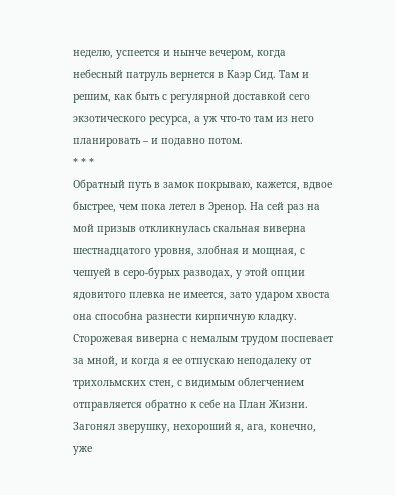неделю, успеется и нынче вечером, когда небесный патруль вернется в Каэр Сид. Там и решим, как быть с регулярной доставкой сего экзотического ресурса, а уж что-то там из него планировать – и подавно потом.
* * *
Обратный путь в замок покрываю, кажется, вдвое быстрее, чем пока летел в Эренор. На сей раз на мой призыв откликнулась скальная виверна шестнадцатого уровня, злобная и мощная, с чешуей в серо-бурых разводах, у этой опции ядовитого плевка не имеется, зато ударом хвоста она способна разнести кирпичную кладку. Сторожевая виверна с немалым трудом поспевает за мной, и когда я ее отпускаю неподалеку от трихольмских стен, с видимым облегчением отправляется обратно к себе на План Жизни. Загонял зверушку, нехороший я, ага, конечно, уже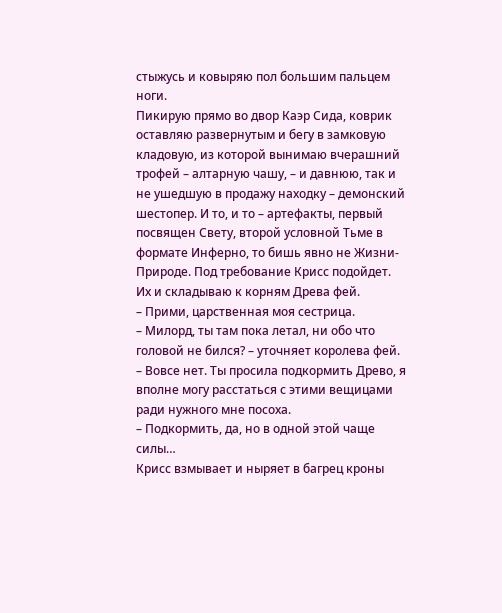стыжусь и ковыряю пол большим пальцем ноги.
Пикирую прямо во двор Каэр Сида, коврик оставляю развернутым и бегу в замковую кладовую, из которой вынимаю вчерашний трофей – алтарную чашу, – и давнюю, так и не ушедшую в продажу находку – демонский шестопер. И то, и то – артефакты, первый посвящен Свету, второй условной Тьме в формате Инферно, то бишь явно не Жизни-Природе. Под требование Крисс подойдет.
Их и складываю к корням Древа фей.
– Прими, царственная моя сестрица.
– Милорд, ты там пока летал, ни обо что головой не бился? – уточняет королева фей.
– Вовсе нет. Ты просила подкормить Древо, я вполне могу расстаться с этими вещицами ради нужного мне посоха.
– Подкормить, да, но в одной этой чаще силы…
Крисс взмывает и ныряет в багрец кроны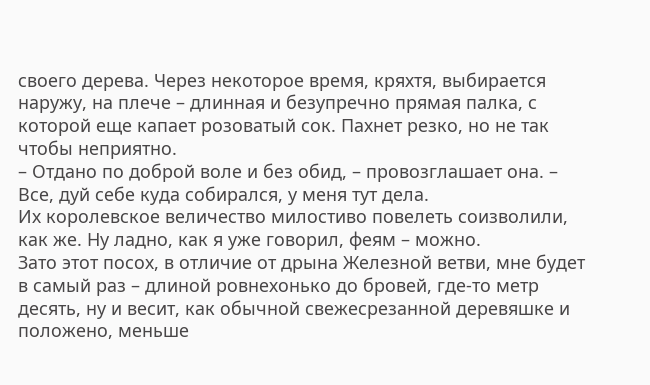своего дерева. Через некоторое время, кряхтя, выбирается наружу, на плече – длинная и безупречно прямая палка, с которой еще капает розоватый сок. Пахнет резко, но не так чтобы неприятно.
– Отдано по доброй воле и без обид, – провозглашает она. – Все, дуй себе куда собирался, у меня тут дела.
Их королевское величество милостиво повелеть соизволили, как же. Ну ладно, как я уже говорил, феям – можно.
Зато этот посох, в отличие от дрына Железной ветви, мне будет в самый раз – длиной ровнехонько до бровей, где-то метр десять, ну и весит, как обычной свежесрезанной деревяшке и положено, меньше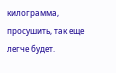килограмма, просушить, так еще легче будет.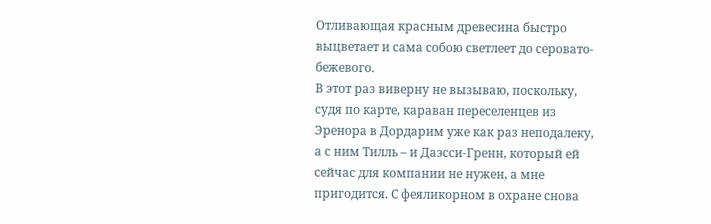Отливающая красным древесина быстро выцветает и сама собою светлеет до серовато-бежевого.
В этот раз виверну не вызываю, поскольку, судя по карте, караван переселенцев из Эренора в Дордарим уже как раз неподалеку, а с ним Тилль – и Даэсси-Гренн, который ей сейчас для компании не нужен, а мне пригодится. С феяликорном в охране снова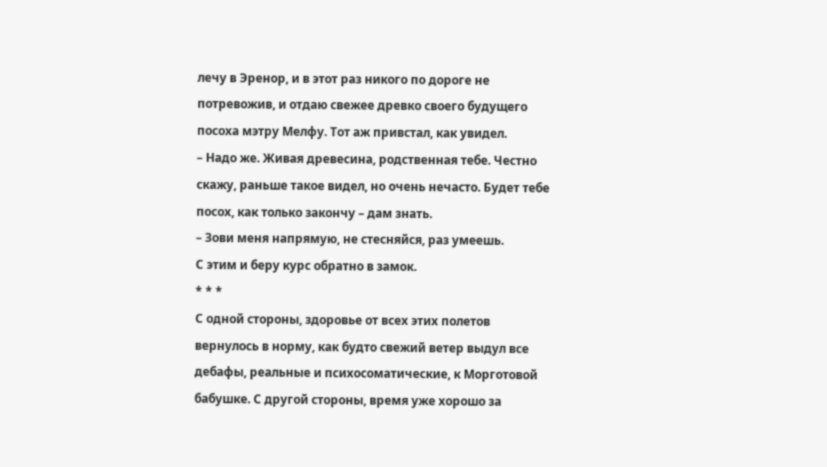лечу в Эренор, и в этот раз никого по дороге не потревожив, и отдаю свежее древко своего будущего посоха мэтру Мелфу. Тот аж привстал, как увидел.
– Надо же. Живая древесина, родственная тебе. Честно скажу, раньше такое видел, но очень нечасто. Будет тебе посох, как только закончу – дам знать.
– Зови меня напрямую, не стесняйся, раз умеешь.
С этим и беру курс обратно в замок.
* * *
С одной стороны, здоровье от всех этих полетов вернулось в норму, как будто свежий ветер выдул все дебафы, реальные и психосоматические, к Морготовой бабушке. С другой стороны, время уже хорошо за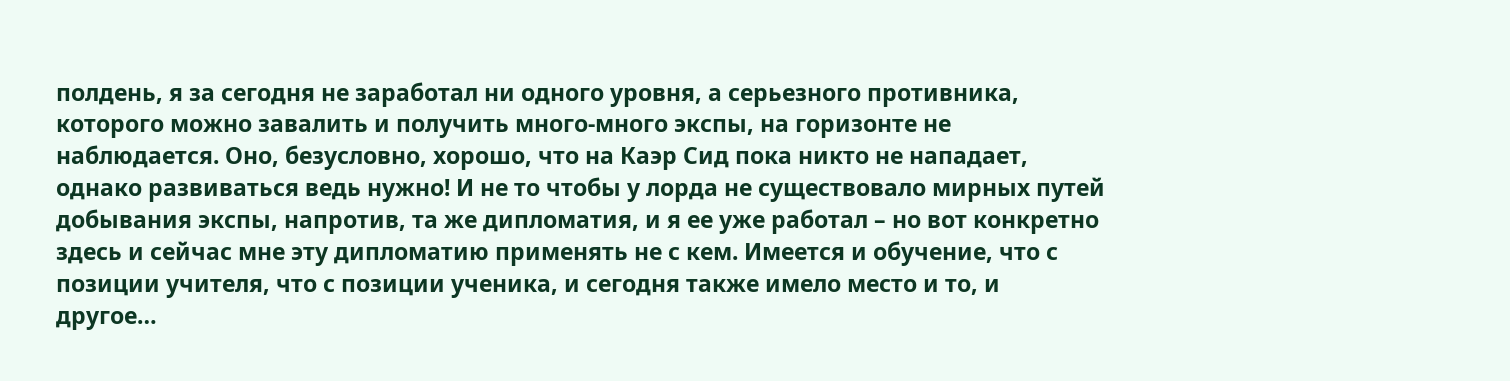полдень, я за сегодня не заработал ни одного уровня, а серьезного противника, которого можно завалить и получить много-много экспы, на горизонте не наблюдается. Оно, безусловно, хорошо, что на Каэр Сид пока никто не нападает, однако развиваться ведь нужно! И не то чтобы у лорда не существовало мирных путей добывания экспы, напротив, та же дипломатия, и я ее уже работал – но вот конкретно здесь и сейчас мне эту дипломатию применять не с кем. Имеется и обучение, что с позиции учителя, что с позиции ученика, и сегодня также имело место и то, и другое…